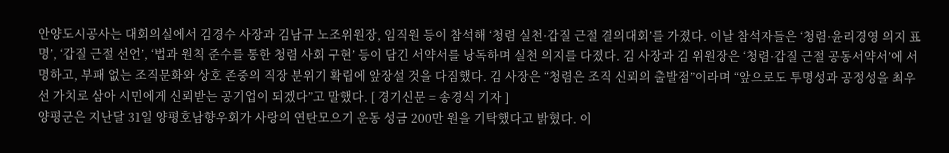안양도시공사는 대회의실에서 김경수 사장과 김남규 노조위원장, 임직원 등이 참석해 ‘청렴 실천·갑질 근절 결의대회’를 가졌다. 이날 참석자들은 ‘청렴·윤리경영 의지 표명’, ‘갑질 근절 선언’, ‘법과 원칙 준수를 통한 청렴 사회 구현’ 등이 담긴 서약서를 낭독하며 실천 의지를 다졌다. 김 사장과 김 위원장은 ‘청렴·갑질 근절 공동서약서’에 서명하고, 부패 없는 조직문화와 상호 존중의 직장 분위기 확립에 앞장설 것을 다짐했다. 김 사장은 “청렴은 조직 신뢰의 출발점”이라며 “앞으로도 투명성과 공정성을 최우선 가치로 삼아 시민에게 신뢰받는 공기업이 되겠다”고 말했다. [ 경기신문 = 송경식 기자 ]
양평군은 지난달 31일 양평호남향우회가 사랑의 연탄모으기 운동 성금 200만 원을 기탁했다고 밝혔다. 이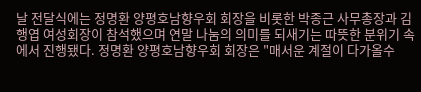날 전달식에는 정명환 양평호남향우회 회장을 비롯한 박종근 사무총장과 김행엽 여성회장이 참석했으며 연말 나눔의 의미를 되새기는 따뜻한 분위기 속에서 진행됐다. 정명환 양평호남향우회 회장은 "매서운 계절이 다가올수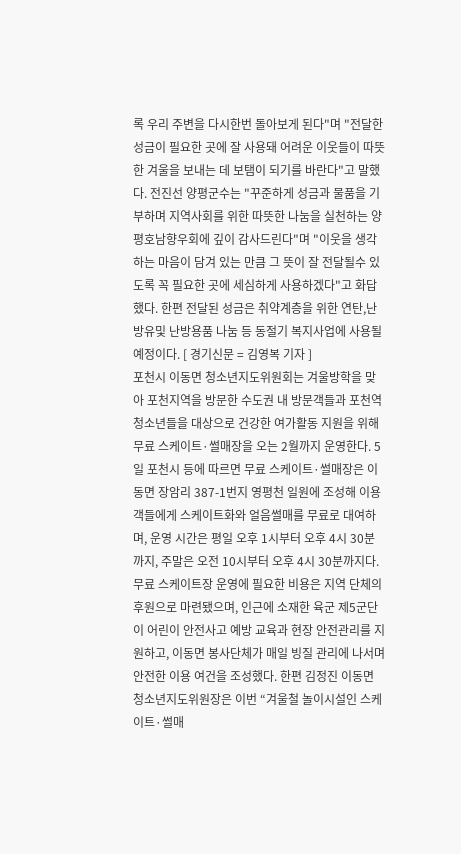록 우리 주변을 다시한번 돌아보게 된다"며 "전달한 성금이 필요한 곳에 잘 사용돼 어려운 이웃들이 따뜻한 겨울을 보내는 데 보탬이 되기를 바란다"고 말했다. 전진선 양평군수는 "꾸준하게 성금과 물품을 기부하며 지역사회를 위한 따뜻한 나눔을 실천하는 양평호남향우회에 깊이 감사드린다"며 "이웃을 생각하는 마음이 담겨 있는 만큼 그 뜻이 잘 전달될수 있도록 꼭 필요한 곳에 세심하게 사용하겠다"고 화답했다. 한편 전달된 성금은 취약계층을 위한 연탄,난방유및 난방용품 나눔 등 동절기 복지사업에 사용될 예정이다. [ 경기신문 = 김영복 기자 ]
포천시 이동면 청소년지도위원회는 겨울방학을 맞아 포천지역을 방문한 수도권 내 방문객들과 포천역 청소년들을 대상으로 건강한 여가활동 지원을 위해 무료 스케이트·썰매장을 오는 2월까지 운영한다. 5일 포천시 등에 따르면 무료 스케이트·썰매장은 이동면 장암리 387-1번지 영평천 일원에 조성해 이용객들에게 스케이트화와 얼음썰매를 무료로 대여하며, 운영 시간은 평일 오후 1시부터 오후 4시 30분까지, 주말은 오전 10시부터 오후 4시 30분까지다. 무료 스케이트장 운영에 필요한 비용은 지역 단체의 후원으로 마련됐으며, 인근에 소재한 육군 제5군단이 어린이 안전사고 예방 교육과 현장 안전관리를 지원하고, 이동면 봉사단체가 매일 빙질 관리에 나서며 안전한 이용 여건을 조성했다. 한편 김정진 이동면 청소년지도위원장은 이번 “겨울철 놀이시설인 스케이트·썰매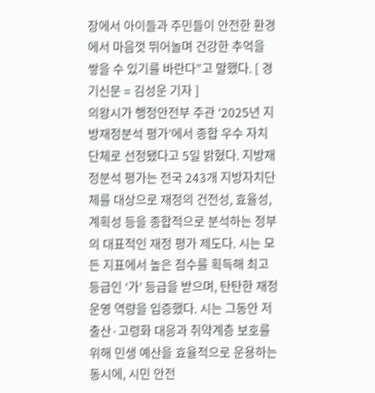장에서 아이들과 주민들이 안전한 환경에서 마음껏 뛰어놀며 건강한 추억을 쌓을 수 있기를 바란다”고 말했다. [ 경기신문 = 김성운 기자 ]
의왕시가 행정안전부 주관 ‘2025년 지방재정분석 평가’에서 종합 우수 자치단체로 선정됐다고 5일 밝혔다. 지방재정분석 평가는 전국 243개 지방자치단체를 대상으로 재정의 건전성, 효율성, 계획성 등을 종합적으로 분석하는 정부의 대표적인 재정 평가 제도다. 시는 모든 지표에서 높은 점수를 획득해 최고 등급인 ‘가’ 등급을 받으며, 탄탄한 재정 운영 역량을 입증했다. 시는 그동안 저출산·고령화 대응과 취약계층 보호를 위해 민생 예산을 효율적으로 운용하는 동시에, 시민 안전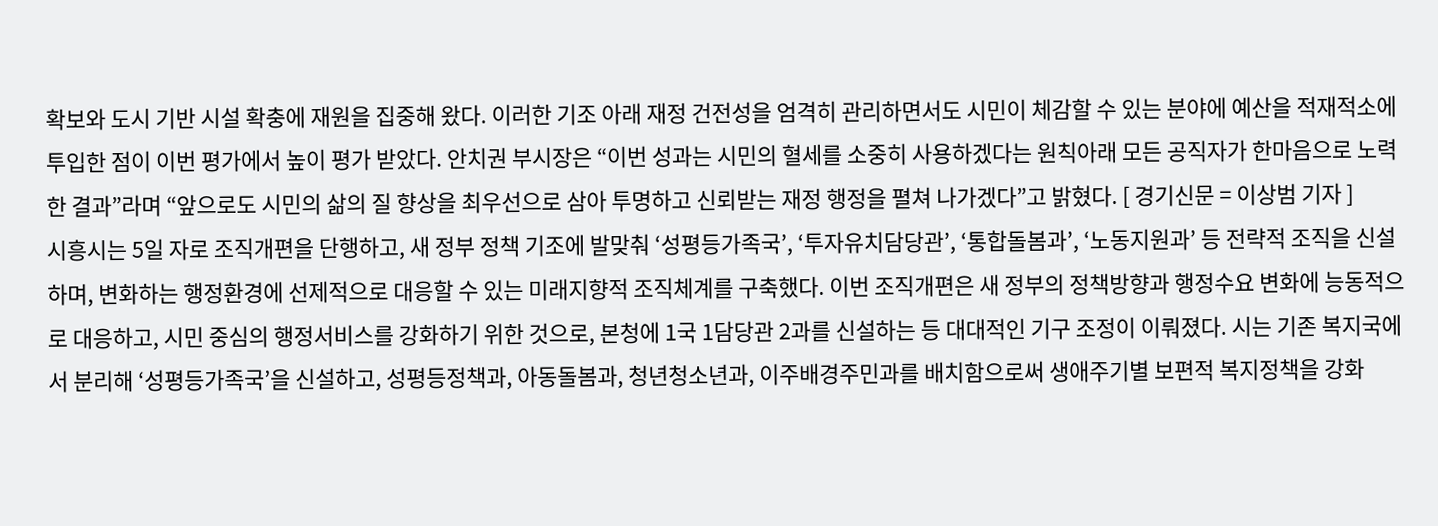확보와 도시 기반 시설 확충에 재원을 집중해 왔다. 이러한 기조 아래 재정 건전성을 엄격히 관리하면서도 시민이 체감할 수 있는 분야에 예산을 적재적소에 투입한 점이 이번 평가에서 높이 평가 받았다. 안치권 부시장은 “이번 성과는 시민의 혈세를 소중히 사용하겠다는 원칙아래 모든 공직자가 한마음으로 노력한 결과”라며 “앞으로도 시민의 삶의 질 향상을 최우선으로 삼아 투명하고 신뢰받는 재정 행정을 펼쳐 나가겠다”고 밝혔다. [ 경기신문 = 이상범 기자 ]
시흥시는 5일 자로 조직개편을 단행하고, 새 정부 정책 기조에 발맞춰 ‘성평등가족국’, ‘투자유치담당관’, ‘통합돌봄과’, ‘노동지원과’ 등 전략적 조직을 신설하며, 변화하는 행정환경에 선제적으로 대응할 수 있는 미래지향적 조직체계를 구축했다. 이번 조직개편은 새 정부의 정책방향과 행정수요 변화에 능동적으로 대응하고, 시민 중심의 행정서비스를 강화하기 위한 것으로, 본청에 1국 1담당관 2과를 신설하는 등 대대적인 기구 조정이 이뤄졌다. 시는 기존 복지국에서 분리해 ‘성평등가족국’을 신설하고, 성평등정책과, 아동돌봄과, 청년청소년과, 이주배경주민과를 배치함으로써 생애주기별 보편적 복지정책을 강화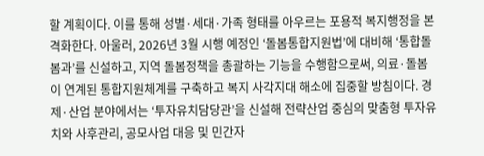할 계획이다. 이를 통해 성별·세대·가족 형태를 아우르는 포용적 복지행정을 본격화한다. 아울러, 2026년 3월 시행 예정인 ‘돌봄통합지원법’에 대비해 ‘통합돌봄과’를 신설하고, 지역 돌봄정책을 총괄하는 기능을 수행함으로써, 의료·돌봄이 연계된 통합지원체계를 구축하고 복지 사각지대 해소에 집중할 방침이다. 경제·산업 분야에서는 ‘투자유치담당관’을 신설해 전략산업 중심의 맞춤형 투자유치와 사후관리, 공모사업 대응 및 민간자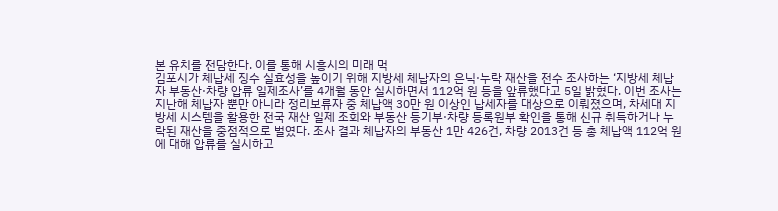본 유치를 전담한다. 이를 통해 시흥시의 미래 먹
김포시가 체납세 징수 실효성을 높이기 위해 지방세 체납자의 은닉·누락 재산을 전수 조사하는 ‘지방세 체납자 부동산·차량 압류 일제조사’를 4개월 동안 실시하면서 112억 원 등을 앞류했다고 5일 밝혔다. 이번 조사는 지난해 체납자 뿐만 아니라 정리보류자 중 체납액 30만 원 이상인 납세자를 대상으로 이뤄졌으며, 차세대 지방세 시스템을 활용한 전국 재산 일제 조회와 부동산 등기부·차량 등록원부 확인을 통해 신규 취득하거나 누락된 재산을 중점적으로 벌였다. 조사 결과 체납자의 부동산 1만 426건, 차량 2013건 등 총 체납액 112억 원에 대해 압류를 실시하고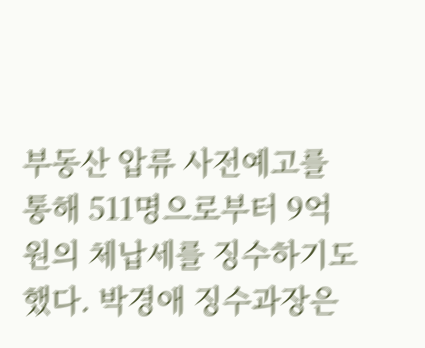부동산 압류 사전예고를 통해 511명으로부터 9억원의 체납세를 징수하기도 했다. 박경애 징수과장은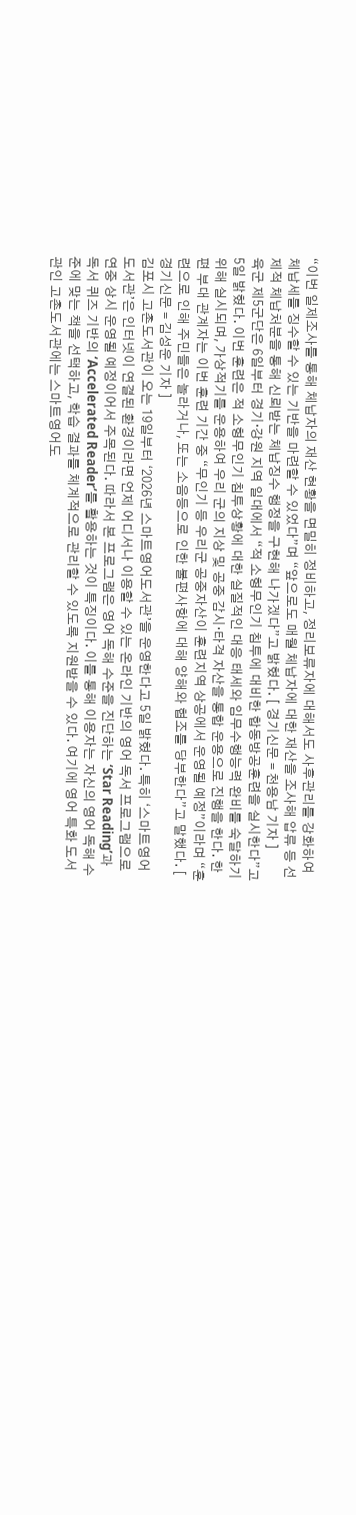“이번 일제조사를 통해 체납자의 재산 현황을 면밀히 정비하고, 정리보류자에 대해서도 사후관리를 강화하여 체납세를 징수할 수 있는 기반을 마련할 수 있었다”며 “앞으로도 매월 체납자에 대한 재산을 조사해 압류 등 선제적 체납처분을 통해 신뢰받는 체납징수 행정을 구현해 나가겠다”고 밝혔다. [ 경기신문 = 천용남 기자 ]
육군 제5군단은 6일부터 경기·강원 지역 일대에서 “적 소형무인기 침투에 대비한 합동방공훈련을 실시한다”고 5일 밝혔다. 이번 훈련은 적 소형무인기 침투상황에 대한 실질적인 대응 태세와 임무수행능력 완비를 숙달하기 위해 실시되며, 가상적기를 운용하여 우리 군의 지상 및 공중 감시·타격 자산을 통합 운용으로 진행을 한다. 한편 부대 관계자는 이번 훈련 기간 중 “무인기 등 우리군 공중자산이 훈련지역 상공에서 운영될 예정”이라며 “훈련으로 인해 주민들은 놀라거나, 또는 소음등으로 인한 불편사항에 대해 양해와 협조를 당부한다”고 말했다. [ 경기신문 = 김성운 기자 ]
김포시 고촌도서관이 오는 19일부터 ‘2026년 스마트영어도서관’을 운영한다고 5일 밝혔다. 특히 ‘스마트영어도서관’은 인터넷이 연결된 환경이라면 언제 어디서나 이용할 수 있는 온라인 기반의 영어 독서 프로그램으로 연중 상시 운영될 예정이어서 주목된다. 따라서 본 프로그램은 영어 독해 수준을 진단하는 ‘Star Reading’과 독서 퀴즈 기반의 ‘Accelerated Reader’를 활용하는 것이 특징이다. 이를 통해 이용자는 자신의 영어 독해 수준에 맞는 책을 선택하고, 학습 결과를 체계적으로 관리할 수 있도록 지원받을 수 있다. 여기에 영어 특화 도서관인 고촌도서관에는 스마트영어도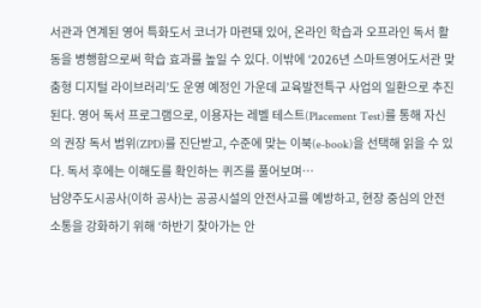서관과 연계된 영어 특화도서 코너가 마련돼 있어, 온라인 학습과 오프라인 독서 활동을 병행함으로써 학습 효과를 높일 수 있다. 이밖에 ‘2026년 스마트영어도서관 맞춤형 디지털 라이브러리’도 운영 예정인 가운데 교육발전특구 사업의 일환으로 추진된다. 영어 독서 프로그램으로, 이용자는 레벨 테스트(Placement Test)를 통해 자신의 권장 독서 범위(ZPD)를 진단받고, 수준에 맞는 이북(e-book)을 선택해 읽을 수 있다. 독서 후에는 이해도를 확인하는 퀴즈를 풀어보며…
남양주도시공사(이하 공사)는 공공시설의 안전사고를 예방하고, 현장 중심의 안전 소통을 강화하기 위해 ‘하반기 찾아가는 안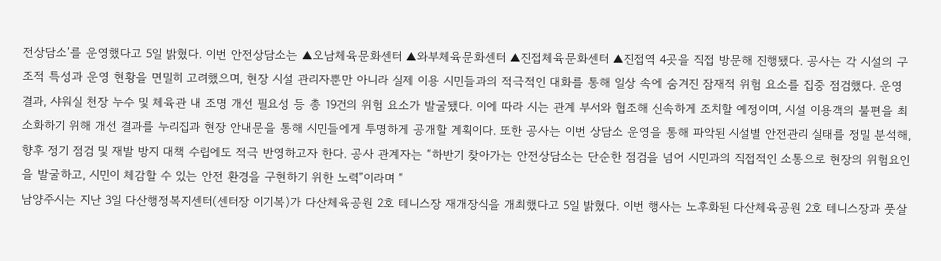전상담소’를 운영했다고 5일 밝혔다. 이번 안전상담소는 ▲오남체육문화센터 ▲와부체육문화센터 ▲진접체육문화센터 ▲진접역 4곳을 직접 방문해 진행됐다. 공사는 각 시설의 구조적 특성과 운영 현황을 면밀히 고려했으며, 현장 시설 관리자뿐만 아니라 실제 이용 시민들과의 적극적인 대화를 통해 일상 속에 숨겨진 잠재적 위험 요소를 집중 점검했다. 운영 결과, 샤워실 천장 누수 및 체육관 내 조명 개선 필요성 등 총 19건의 위험 요소가 발굴됐다. 이에 따라 시는 관계 부서와 협조해 신속하게 조치할 예정이며, 시설 이용객의 불편을 최소화하기 위해 개선 결과를 누리집과 현장 안내문을 통해 시민들에게 투명하게 공개할 계획이다. 또한 공사는 이번 상담소 운영을 통해 파악된 시설별 안전관리 실태를 정밀 분석해, 향후 정기 점검 및 재발 방지 대책 수립에도 적극 반영하고자 한다. 공사 관계자는 “하반기 찾아가는 안전상담소는 단순한 점검을 넘어 시민과의 직접적인 소통으로 현장의 위험요인을 발굴하고, 시민이 체감할 수 있는 안전 환경을 구현하기 위한 노력”이라며 “
남양주시는 지난 3일 다산행정복지센터(센터장 이기복)가 다산체육공원 2호 테니스장 재개장식을 개최했다고 5일 밝혔다. 이번 행사는 노후화된 다산체육공원 2호 테니스장과 풋살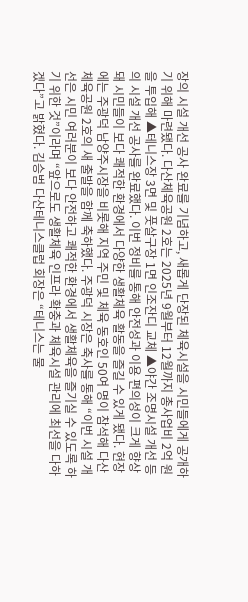장의 시설 개선 공사 완료를 기념하고, 새롭게 단장된 체육시설을 시민들에게 공개하기 위해 마련됐다. 다산체육공원 2호는 2025년 9월부터 12월까지 총사업비 2억 원을 투입해 ▲테니스장 3면 및 풋살구장 1면 인조잔디 교체 ▲야간 조명시설 개선 등의 시설 개선 공사를 완료했다. 이번 정비를 통해 안전성과 이용 편의성이 크게 향상돼 시민들이 보다 쾌적한 환경에서 다양한 생활체육 활동을 즐길 수 있게 됐다. 현장에는 주광덕 남양주시장을 비롯해 지역 주민 및 체육 동호인 50여 명이 참석해 다산체육공원 2호의 새 출발을 함께 축하했다. 주광덕 시장은 축사를 통해 “이번 시설 개선은 시민 여러분이 보다 안전하고 쾌적한 환경에서 생활체육을 즐기실 수 있도록 하기 위한 것”이라며 “앞으로도 생활체육 인프라 확충과 체육시설 관리에 최선을 다하겠다”고 밝혔다. 김승범 다산테니스클럽 회장은 “테니스는 물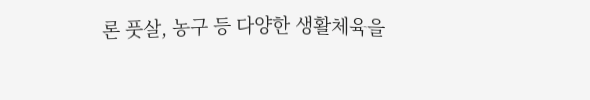론 풋살, 농구 등 다양한 생활체육을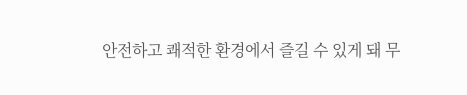안전하고 쾌적한 환경에서 즐길 수 있게 돼 무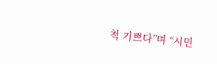척 기쁘다”며 “시민